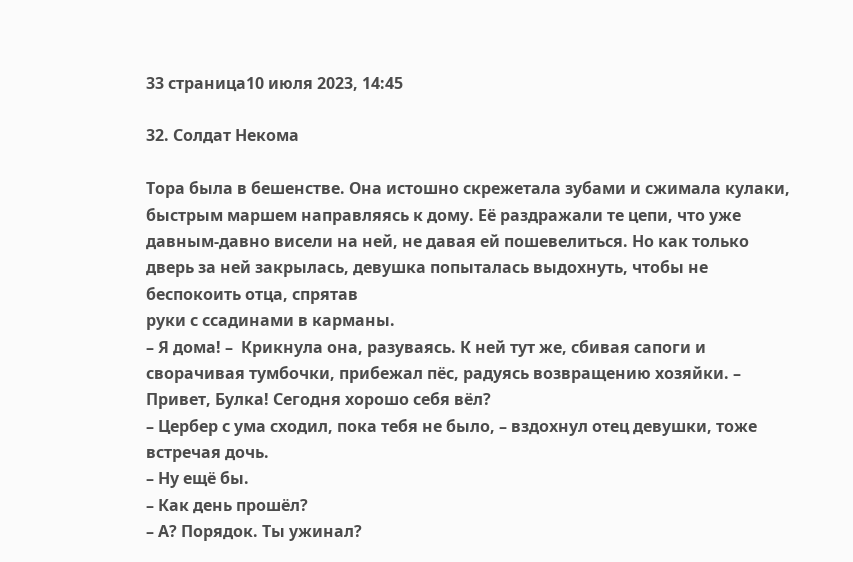33 страница10 июля 2023, 14:45

32. Солдат Некома

Тора была в бешенстве. Она истошно скрежетала зубами и сжимала кулаки, быстрым маршем направляясь к дому. Её раздражали те цепи, что уже давным-давно висели на ней, не давая ей пошевелиться. Но как только дверь за ней закрылась, девушка попыталась выдохнуть, чтобы не беспокоить отца, спрятав
руки с ссадинами в карманы.
– Я дома! –  Крикнула она, разуваясь. К ней тут же, сбивая сапоги и сворачивая тумбочки, прибежал пёс, радуясь возвращению хозяйки. –  Привет, Булка! Сегодня хорошо себя вёл?
– Цербер с ума сходил, пока тебя не было, – вздохнул отец девушки, тоже встречая дочь.
– Ну ещё бы.
– Как день прошёл?
– А? Порядок. Ты ужинал?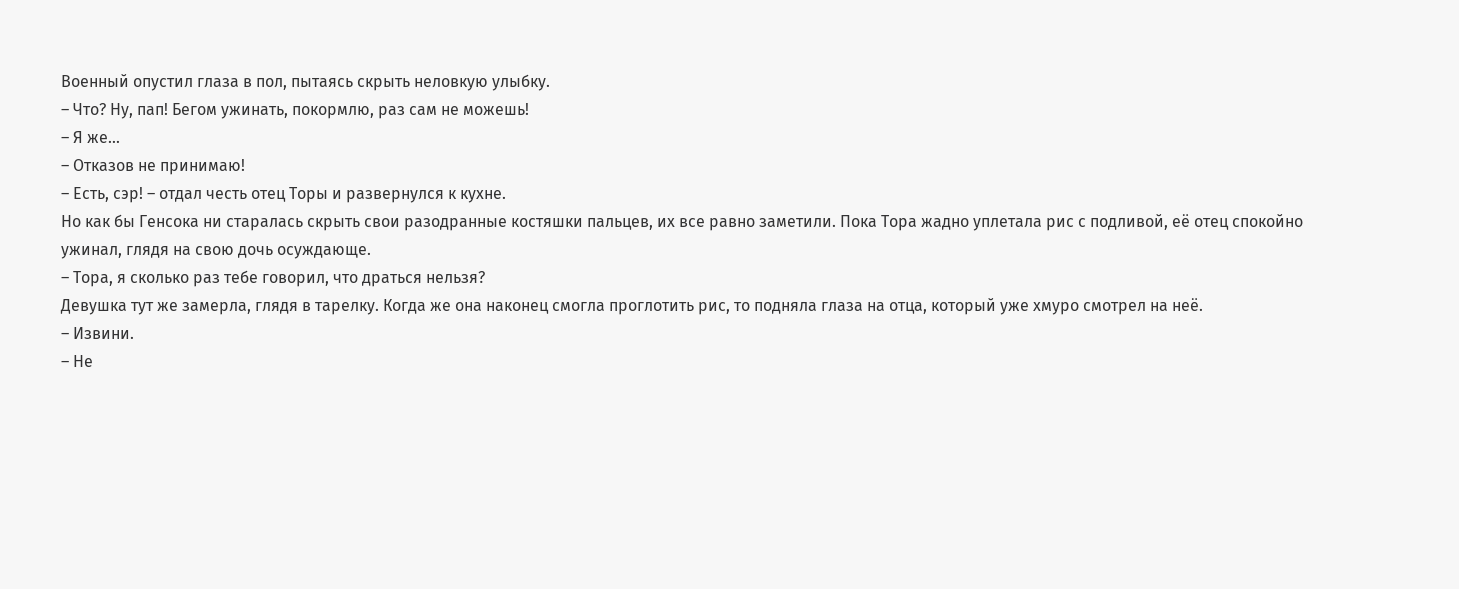Военный опустил глаза в пол, пытаясь скрыть неловкую улыбку.
– Что? Ну, пап! Бегом ужинать, покормлю, раз сам не можешь!
– Я же...
– Отказов не принимаю!
– Есть, сэр! – отдал честь отец Торы и развернулся к кухне.
Но как бы Генсока ни старалась скрыть свои разодранные костяшки пальцев, их все равно заметили. Пока Тора жадно уплетала рис с подливой, её отец спокойно ужинал, глядя на свою дочь осуждающе.
– Тора, я сколько раз тебе говорил, что драться нельзя?
Девушка тут же замерла, глядя в тарелку. Когда же она наконец смогла проглотить рис, то подняла глаза на отца, который уже хмуро смотрел на неё.
– Извини.
– Не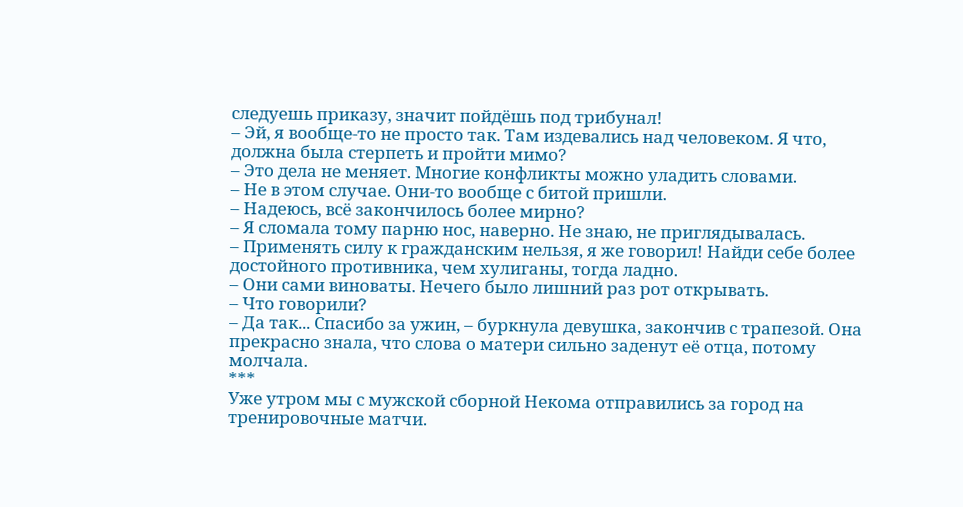следуешь приказу, значит пойдёшь под трибунал!
– Эй, я вообще-то не просто так. Там издевались над человеком. Я что, должна была стерпеть и пройти мимо?
– Это дела не меняет. Многие конфликты можно уладить словами.
– Не в этом случае. Они-то вообще с битой пришли.
– Надеюсь, всё закончилось более мирно?
– Я сломала тому парню нос, наверно. Не знаю, не приглядывалась.
– Применять силу к гражданским нельзя, я же говорил! Найди себе более достойного противника, чем хулиганы, тогда ладно.
– Они сами виноваты. Нечего было лишний раз рот открывать.
– Что говорили?
– Да так... Спасибо за ужин, – буркнула девушка, закончив с трапезой. Она прекрасно знала, что слова о матери сильно заденут её отца, потому молчала.
***
Уже утром мы с мужской сборной Некома отправились за город на тренировочные матчи.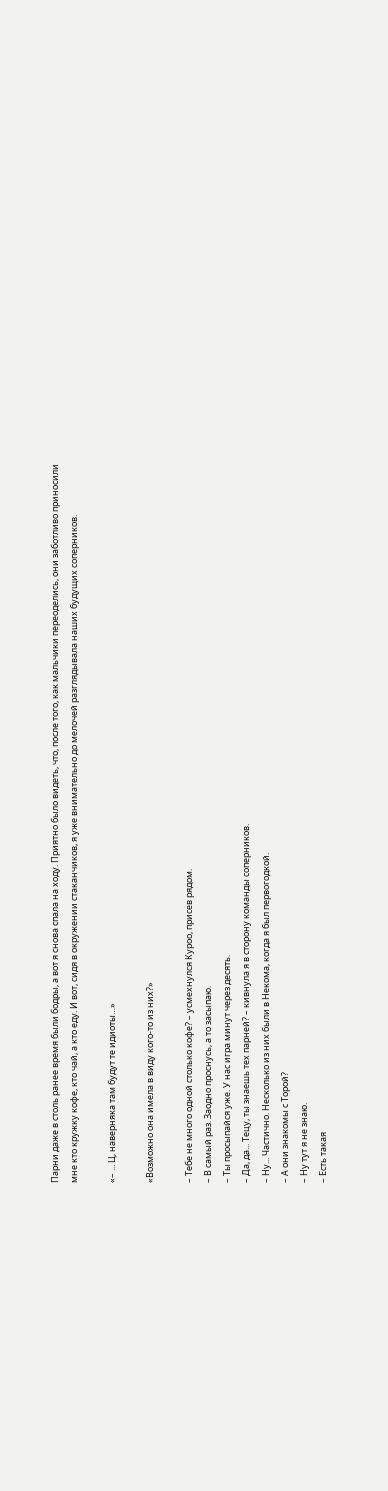Парни даже в столь ранее время были бодры, а вот я снова спала на ходу. Приятно было видеть, что, после того, как мальчики переоделись, они заботливо приносили
мне кто кружку кофе, кто чай, а кто еду. И вот, сидя в окружении стаканчиков, я уже внимательно до мелочей разглядывала наших будущих соперников.

«– ... Ц, наверняка там будут те идиоты…»

«Возможно она имела в виду кого-то из них?»

– Тебе не много одной столько кофе? – усмехнулся Куроо, присев рядом.
– В самый раз. Заодно проснусь, а то засыпаю.
– Ты просыпайся уже. У нас игра минут через десять.
– Да, да... Тецу, ты знаешь тех парней? – кивнула я в сторону команды соперников.
– Ну... Частично. Несколько из них были в Некома, когда я был первогодкой.
– А они знакомы с Торой?
– Ну тут я не знаю.
– Есть такая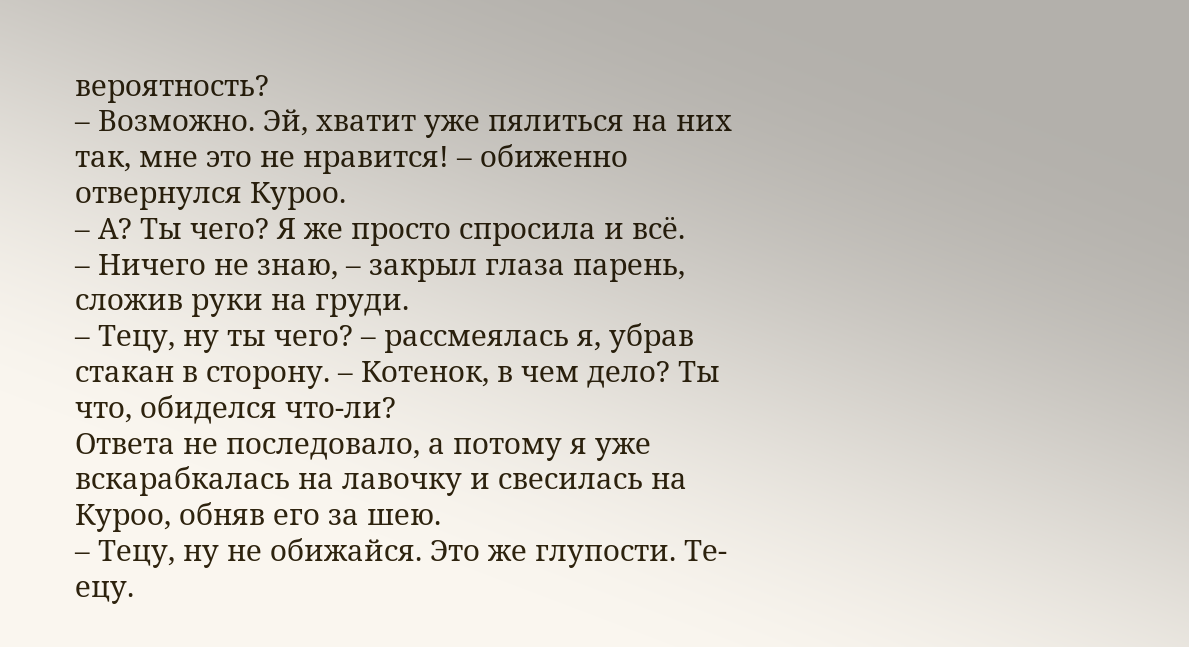вероятность?
– Возможно. Эй, хватит уже пялиться на них так, мне это не нравится! – обиженно отвернулся Куроо.
– А? Ты чего? Я же просто спросила и всё.
– Ничего не знаю, – закрыл глаза парень, сложив руки на груди.
– Тецу, ну ты чего? – рассмеялась я, убрав стакан в сторону. – Котенок, в чем дело? Ты что, обиделся что-ли?
Ответа не последовало, а потому я уже вскарабкалась на лавочку и свесилась на
Куроо, обняв его за шею.
– Тецу, ну не обижайся. Это же глупости. Те-ецу.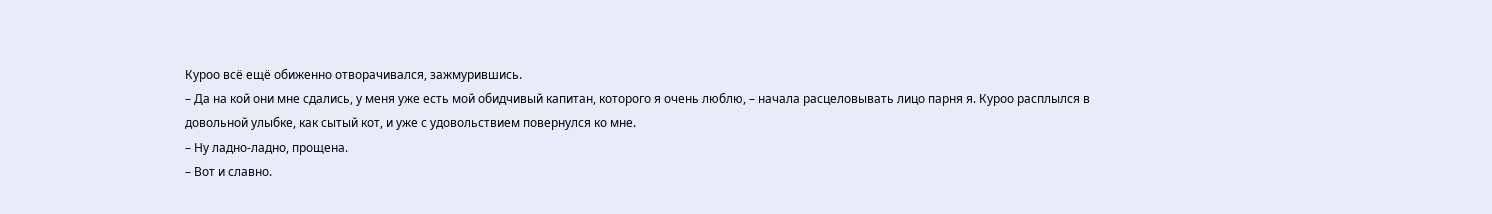Куроо всё ещё обиженно отворачивался, зажмурившись.
– Да на кой они мне сдались, у меня уже есть мой обидчивый капитан, которого я очень люблю, – начала расцеловывать лицо парня я. Куроо расплылся в довольной улыбке, как сытый кот, и уже с удовольствием повернулся ко мне.
– Ну ладно-ладно, прощена.
– Вот и славно.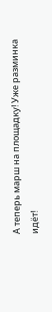А теперь марш на площадку! Уже разминка идёт!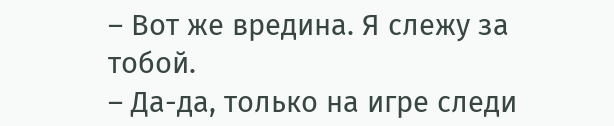– Вот же вредина. Я слежу за тобой.
– Да-да, только на игре следи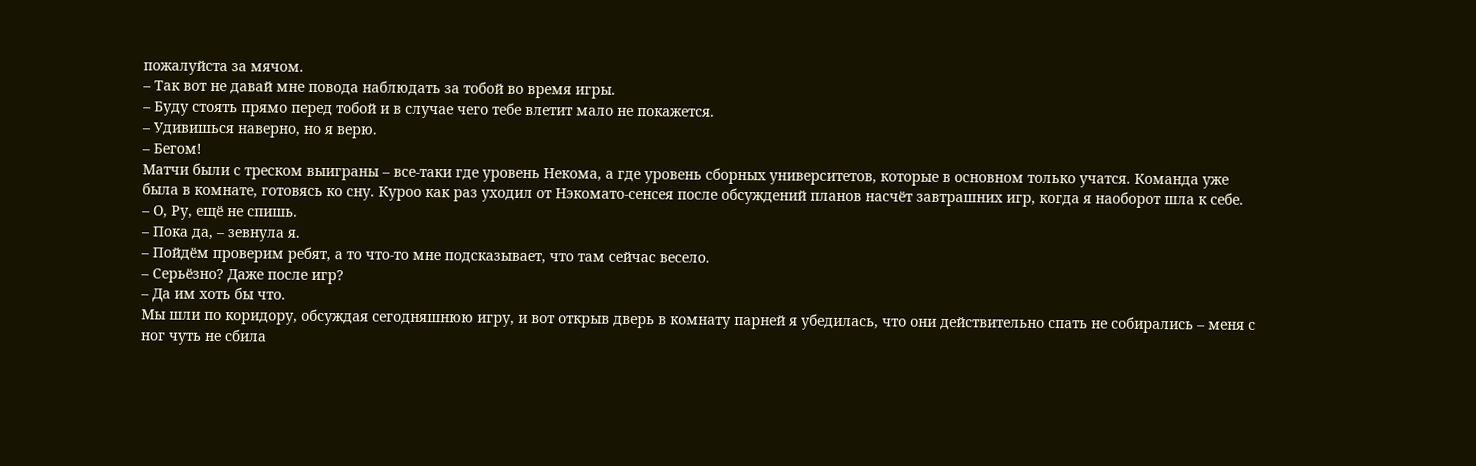пожалуйста за мячом.
– Так вот не давай мне повода наблюдать за тобой во время игры.
– Буду стоять прямо перед тобой и в случае чего тебе влетит мало не покажется.
– Удивишься наверно, но я верю.
– Бегом!
Матчи были с треском выиграны – все-таки где уровень Некома, а где уровень сборных университетов, которые в основном только учатся. Команда уже была в комнате, готовясь ко сну. Куроо как раз уходил от Нэкомато-сенсея после обсуждений планов насчёт завтрашних игр, когда я наоборот шла к себе.
– О, Ру, ещё не спишь.
– Пока да, – зевнула я.
– Пойдём проверим ребят, а то что-то мне подсказывает, что там сейчас весело.
– Серьёзно? Даже после игр?
– Да им хоть бы что.
Мы шли по коридору, обсуждая сегодняшнюю игру, и вот открыв дверь в комнату парней я убедилась, что они действительно спать не собирались – меня с ног чуть не сбила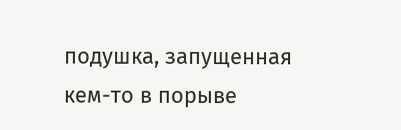подушка, запущенная кем-то в порыве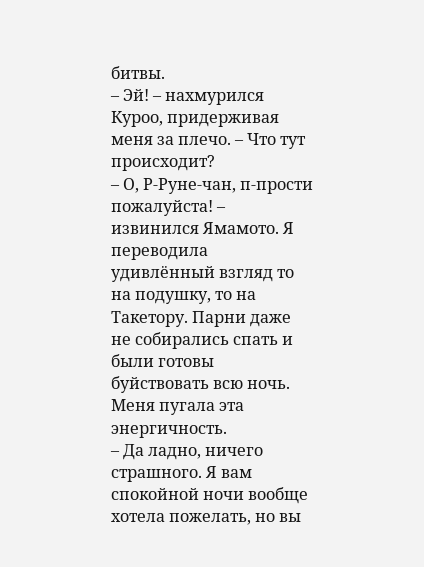битвы.
– Эй! – нахмурился Куроо, придерживая меня за плечо. – Что тут происходит?
– О, Р-Руне-чан, п-прости пожалуйста! – извинился Ямамото. Я переводила удивлённый взгляд то на подушку, то на Такетору. Парни даже не собирались спать и были готовы буйствовать всю ночь. Меня пугала эта энергичность.
– Да ладно, ничего страшного. Я вам спокойной ночи вообще хотела пожелать, но вы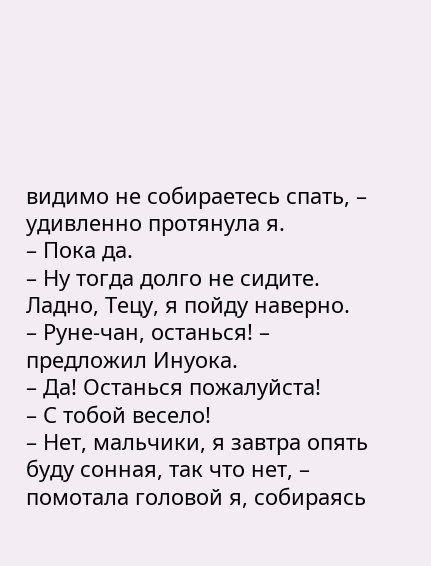видимо не собираетесь спать, – удивленно протянула я.
– Пока да.
– Ну тогда долго не сидите. Ладно, Тецу, я пойду наверно.
– Руне-чан, останься! – предложил Инуока.
– Да! Останься пожалуйста!
– С тобой весело!
– Нет, мальчики, я завтра опять буду сонная, так что нет, – помотала головой я, собираясь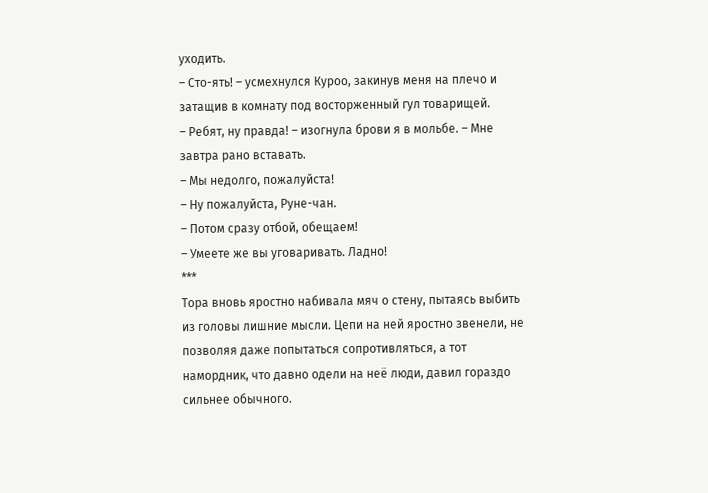уходить.
– Сто-ять! – усмехнулся Куроо, закинув меня на плечо и затащив в комнату под восторженный гул товарищей.
– Ребят, ну правда! – изогнула брови я в мольбе. – Мне завтра рано вставать.
– Мы недолго, пожалуйста!
– Ну пожалуйста, Руне-чан.
– Потом сразу отбой, обещаем!
– Умеете же вы уговаривать. Ладно!
***
Тора вновь яростно набивала мяч о стену, пытаясь выбить из головы лишние мысли. Цепи на ней яростно звенели, не позволяя даже попытаться сопротивляться, а тот намордник, что давно одели на неё люди, давил гораздо сильнее обычного.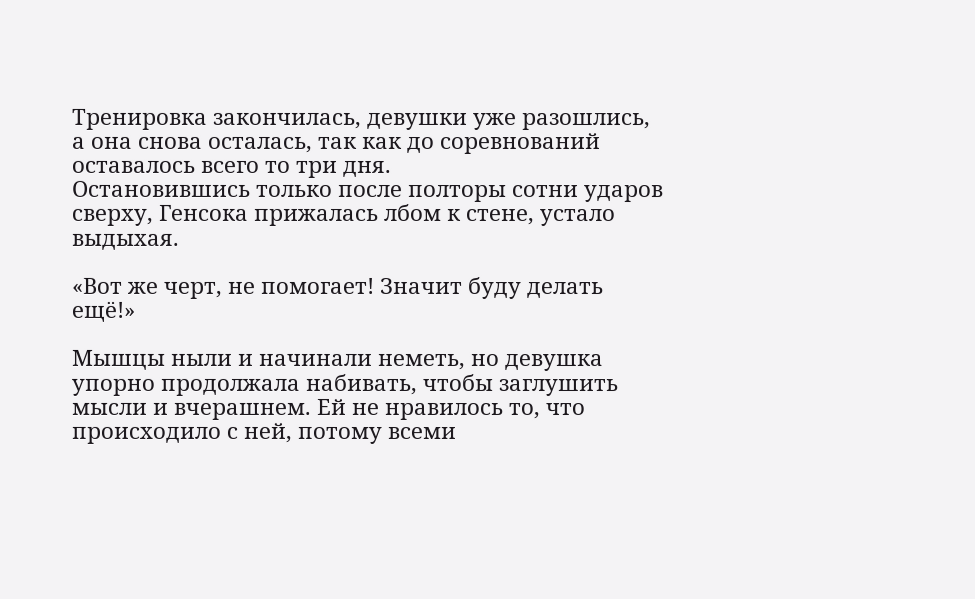Тренировка закончилась, девушки уже разошлись, а она снова осталась, так как до соревнований оставалось всего то три дня.
Остановившись только после полторы сотни ударов сверху, Генсока прижалась лбом к стене, устало выдыхая.

«Вот же черт, не помогает! Значит буду делать ещё!»

Мышцы ныли и начинали неметь, но девушка упорно продолжала набивать, чтобы заглушить мысли и вчерашнем. Ей не нравилось то, что происходило с ней, потому всеми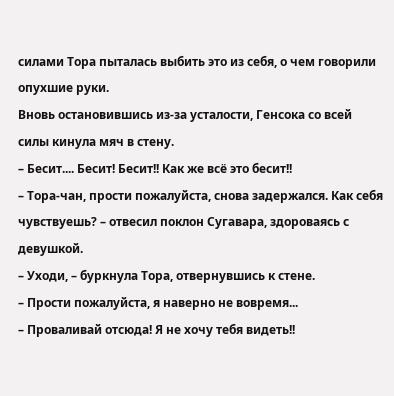силами Тора пыталась выбить это из себя, о чем говорили опухшие руки.
Вновь остановившись из-за усталости, Генсока со всей силы кинула мяч в стену.
– Бесит.... Бесит! Бесит!! Как же всё это бесит!!
– Тора-чан, прости пожалуйста, снова задержался. Как себя чувствуешь? – отвесил поклон Сугавара, здороваясь с девушкой.
– Уходи, – буркнула Тора, отвернувшись к стене.
– Прости пожалуйста, я наверно не вовремя...
– Проваливай отсюда! Я не хочу тебя видеть!!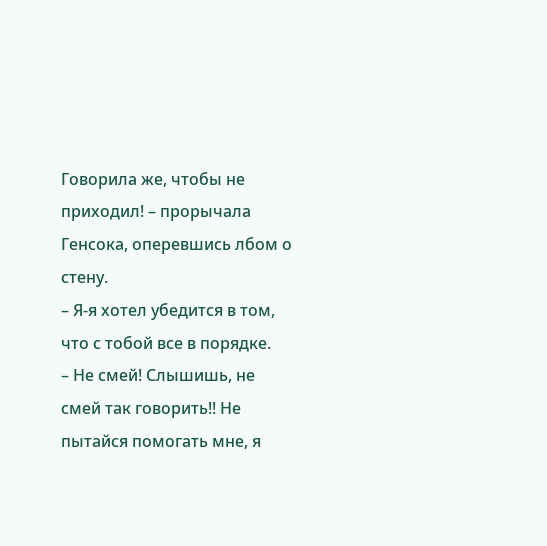Говорила же, чтобы не приходил! – прорычала Генсока, оперевшись лбом о стену.
– Я-я хотел убедится в том, что с тобой все в порядке.
– Не смей! Слышишь, не смей так говорить!! Не пытайся помогать мне, я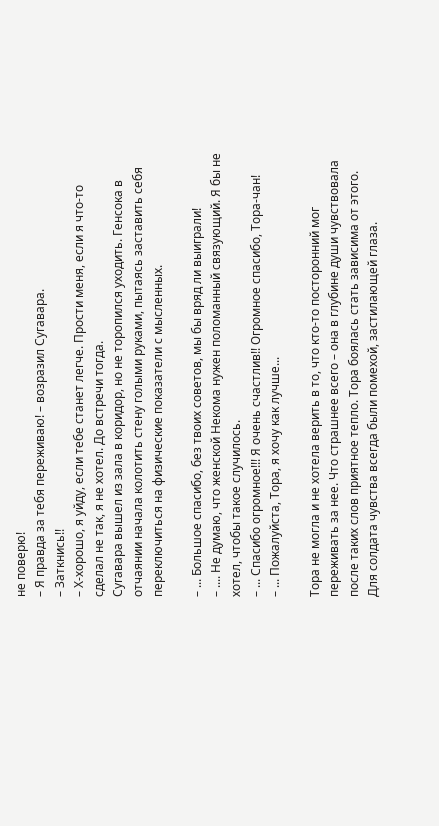не поверю!
– Я правда за тебя переживаю! – возразил Сугавара.
– Заткнись!!
– Х-хорошо, я уйду, если тебе станет легче. Прости меня, если я что-то сделал не так, я не хотел. До встречи тогда.
Сугавара вышел из зала в коридор, но не торопился уходить. Генсока в отчаянии начала колотить стену голыми руками, пытаясь заставить себя переключиться на физические показатели с мысленных.

– ... Большое спасибо, без твоих советов, мы бы вряд ли выиграли!
– .... Не думаю, что женской Некома нужен поломанный связующий. Я бы не хотел, чтобы такое случилось.
– ... Спасибо огромное!!! Я очень счастлив!! Огромное спасибо, Тора-чан!
– ... Пожалуйста, Тора, я хочу как лучше...

Тора не могла и не хотела верить в то, что кто-то посторонний мог переживать за нее. Что страшнее всего – она в глубине души чувствовала после таких слов приятное тепло. Тора боялась стать зависима от этого. Для солдата чувства всегда были помехой, застилающей глаза.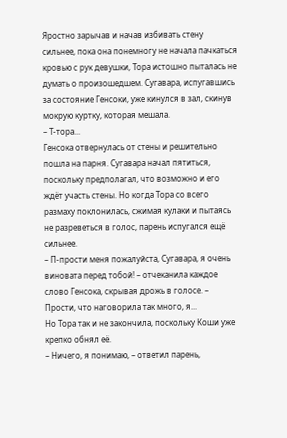Яростно зарычав и начав избивать стену сильнее, пока она понемногу не начала пачкаться кровью с рук девушки, Тора истошно пыталась не думать о произошедшем. Сугавара, испугавшись за состояние Генсоки, уже кинулся в зал, скинув мокрую куртку, которая мешала.
– Т-тора...
Генсока отвернулась от стены и решительно пошла на парня. Сугавара начал пятиться, поскольку предполагал, что возможно и его ждёт участь стены. Но когда Тора со всего размаху поклонилась, сжимая кулаки и пытаясь не разреветься в голос, парень испугался ещё сильнее.
– П-прости меня пожалуйста, Сугавара, я очень виновата перед тобой! – отчеканила каждое слово Генсока, скрывая дрожь в голосе. – Прости, что наговорила так много, я...
Но Тора так и не закончила, поскольку Коши уже крепко обнял её.
– Ничего, я понимаю, – ответил парень,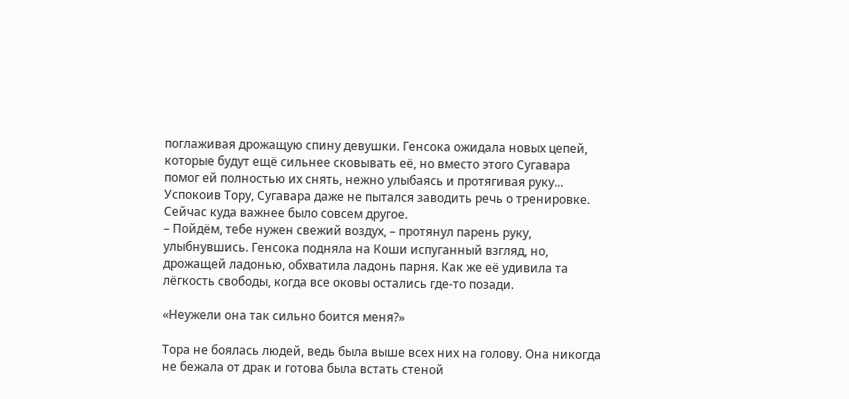поглаживая дрожащую спину девушки. Генсока ожидала новых цепей, которые будут ещё сильнее сковывать её, но вместо этого Сугавара помог ей полностью их снять, нежно улыбаясь и протягивая руку...
Успокоив Тору, Сугавара даже не пытался заводить речь о тренировке. Сейчас куда важнее было совсем другое.
– Пойдём, тебе нужен свежий воздух, – протянул парень руку,
улыбнувшись. Генсока подняла на Коши испуганный взгляд, но, дрожащей ладонью, обхватила ладонь парня. Как же её удивила та лёгкость свободы, когда все оковы остались где-то позади.

«Неужели она так сильно боится меня?»

Тора не боялась людей, ведь была выше всех них на голову. Она никогда не бежала от драк и готова была встать стеной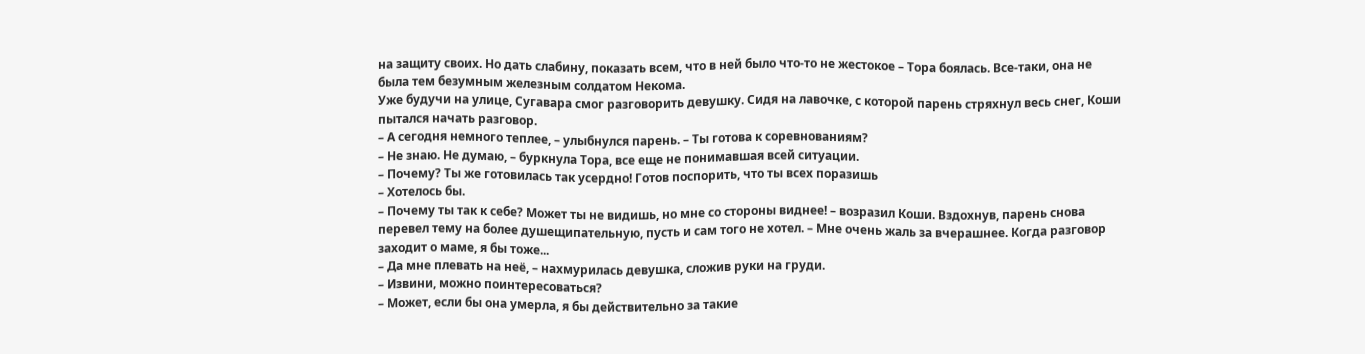на защиту своих. Но дать слабину, показать всем, что в ней было что-то не жестокое – Тора боялась. Все-таки, она не была тем безумным железным солдатом Некома.
Уже будучи на улице, Сугавара смог разговорить девушку. Сидя на лавочке, с которой парень стряхнул весь снег, Коши пытался начать разговор.
– А сегодня немного теплее, – улыбнулся парень. – Ты готова к соревнованиям?
– Не знаю. Не думаю, – буркнула Тора, все еще не понимавшая всей ситуации.
– Почему? Ты же готовилась так усердно! Готов поспорить, что ты всех поразишь
– Хотелось бы.
– Почему ты так к себе? Может ты не видишь, но мне со стороны виднее! – возразил Коши. Вздохнув, парень снова перевел тему на более душещипательную, пусть и сам того не хотел. – Мне очень жаль за вчерашнее. Когда разговор заходит о маме, я бы тоже...
– Да мне плевать на неё, – нахмурилась девушка, сложив руки на груди.
– Извини, можно поинтересоваться?
– Может, если бы она умерла, я бы действительно за такие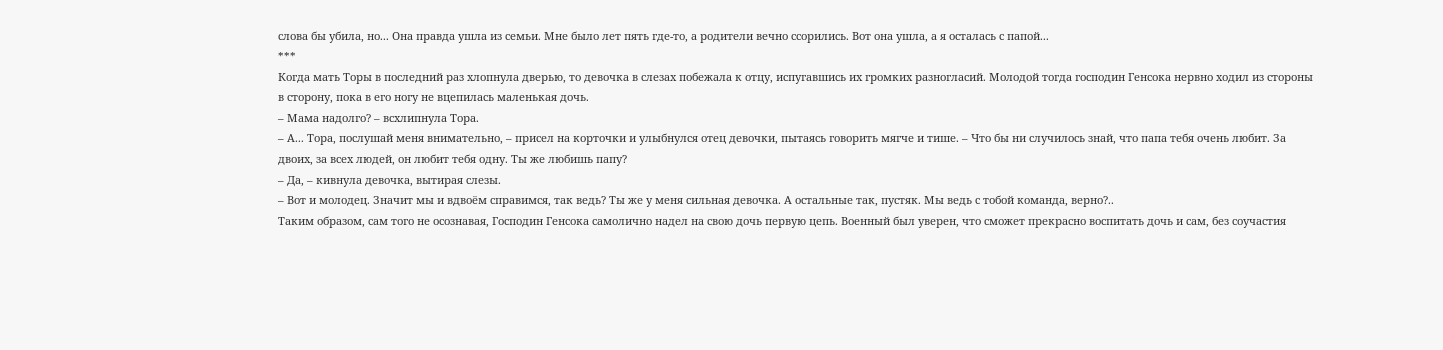слова бы убила, но... Она правда ушла из семьи. Мне было лет пять где-то, а родители вечно ссорились. Вот она ушла, а я осталась с папой...
***
Когда мать Торы в последний раз хлопнула дверью, то девочка в слезах побежала к отцу, испугавшись их громких разногласий. Молодой тогда господин Генсока нервно ходил из стороны в сторону, пока в его ногу не вцепилась маленькая дочь.
– Мама надолго? – всхлипнула Тора.
– А... Тора, послушай меня внимательно, – присел на корточки и улыбнулся отец девочки, пытаясь говорить мягче и тише. – Что бы ни случилось знай, что папа тебя очень любит. За двоих, за всех людей, он любит тебя одну. Ты же любишь папу?
– Да, – кивнула девочка, вытирая слезы.
– Вот и молодец. Значит мы и вдвоём справимся, так ведь? Ты же у меня сильная девочка. А остальные так, пустяк. Мы ведь с тобой команда, верно?..
Таким образом, сам того не осознавая, Господин Генсока самолично надел на свою дочь первую цепь. Военный был уверен, что сможет прекрасно воспитать дочь и сам, без соучастия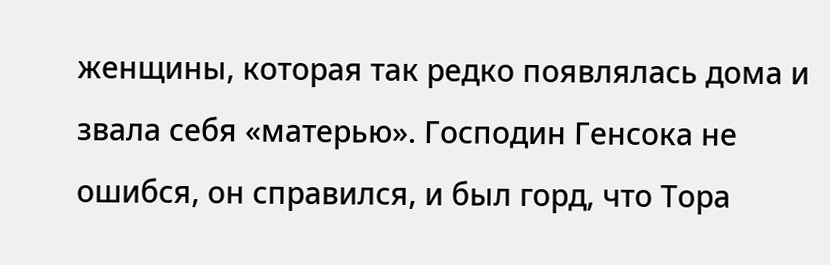женщины, которая так редко появлялась дома и звала себя «матерью». Господин Генсока не ошибся, он справился, и был горд, что Тора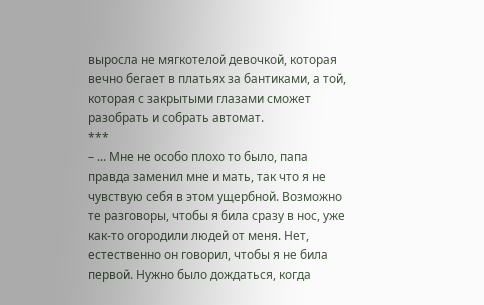выросла не мягкотелой девочкой, которая вечно бегает в платьях за бантиками, а той, которая с закрытыми глазами сможет разобрать и собрать автомат.
***
– ... Мне не особо плохо то было, папа правда заменил мне и мать, так что я не чувствую себя в этом ущербной. Возможно те разговоры, чтобы я била сразу в нос, уже как-то огородили людей от меня. Нет, естественно он говорил, чтобы я не била первой. Нужно было дождаться, когда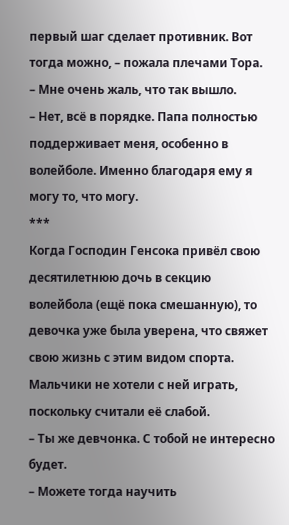первый шаг сделает противник. Вот тогда можно, – пожала плечами Тора.
– Мне очень жаль, что так вышло.
– Нет, всё в порядке. Папа полностью поддерживает меня, особенно в волейболе. Именно благодаря ему я могу то, что могу.
***
Когда Господин Генсока привёл свою десятилетнюю дочь в секцию волейбола (ещё пока смешанную), то девочка уже была уверена, что свяжет свою жизнь с этим видом спорта. Мальчики не хотели с ней играть, поскольку считали её слабой.
– Ты же девчонка. С тобой не интересно будет.
– Можете тогда научить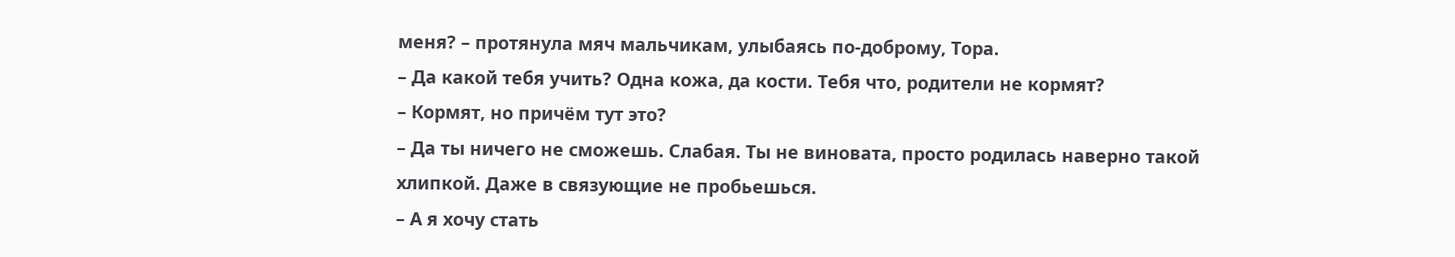меня? – протянула мяч мальчикам, улыбаясь по-доброму, Тора.
– Да какой тебя учить? Одна кожа, да кости. Тебя что, родители не кормят?
– Кормят, но причём тут это?
– Да ты ничего не сможешь. Слабая. Ты не виновата, просто родилась наверно такой хлипкой. Даже в связующие не пробьешься.
– А я хочу стать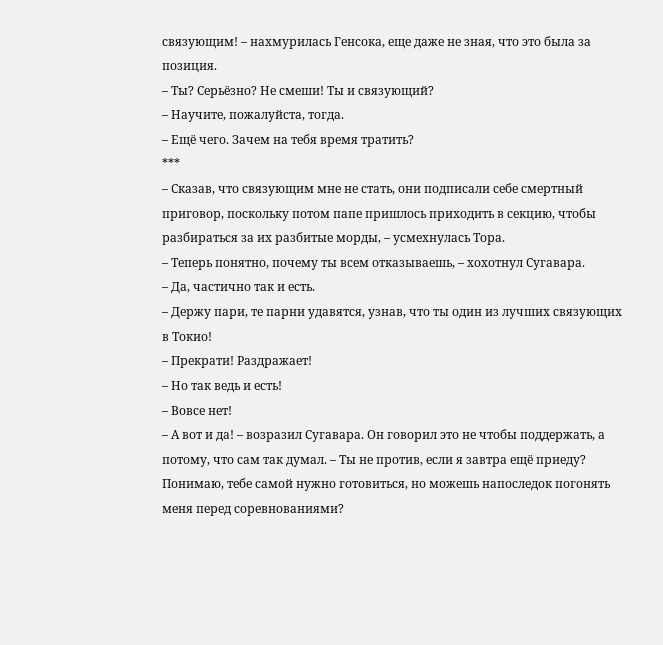связующим! – нахмурилась Генсока, еще даже не зная, что это была за позиция.
– Ты? Серьёзно? Не смеши! Ты и связующий?
– Научите, пожалуйста, тогда.
– Ещё чего. Зачем на тебя время тратить?
***
– Сказав, что связующим мне не стать, они подписали себе смертный приговор, поскольку потом папе пришлось приходить в секцию, чтобы разбираться за их разбитые морды, – усмехнулась Тора.
– Теперь понятно, почему ты всем отказываешь, – хохотнул Сугавара.
– Да, частично так и есть.
– Держу пари, те парни удавятся, узнав, что ты один из лучших связующих в Токио!
– Прекрати! Раздражает!
– Но так ведь и есть!
– Вовсе нет!
– А вот и да! – возразил Сугавара. Он говорил это не чтобы поддержать, а потому, что сам так думал. – Ты не против, если я завтра ещё приеду? Понимаю, тебе самой нужно готовиться, но можешь напоследок погонять меня перед соревнованиями?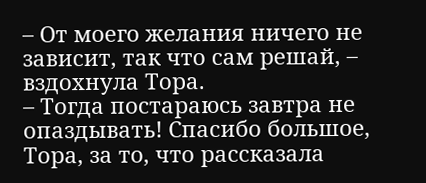– От моего желания ничего не зависит, так что сам решай, – вздохнула Тора.
– Тогда постараюсь завтра не опаздывать! Спасибо большое, Тора, за то, что рассказала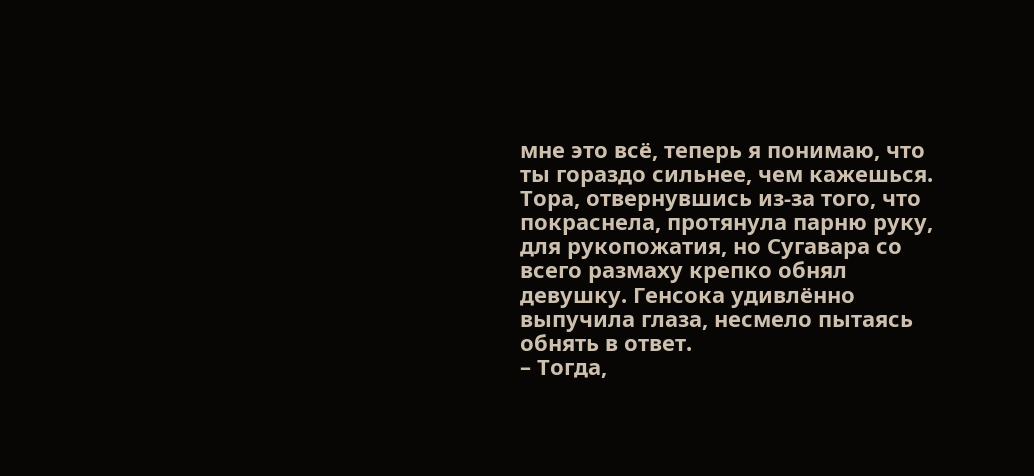мне это всё, теперь я понимаю, что ты гораздо сильнее, чем кажешься.
Тора, отвернувшись из-за того, что покраснела, протянула парню руку, для рукопожатия, но Сугавара со всего размаху крепко обнял девушку. Генсока удивлённо выпучила глаза, несмело пытаясь обнять в ответ.
– Тогда,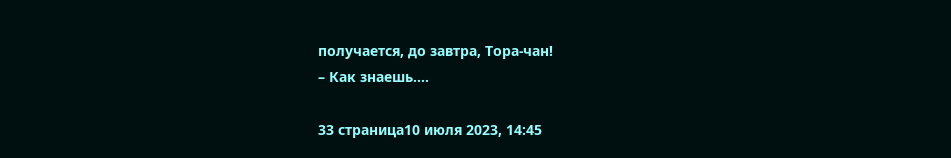получается, до завтра, Тора-чан!
– Как знаешь....

33 страница10 июля 2023, 14:45